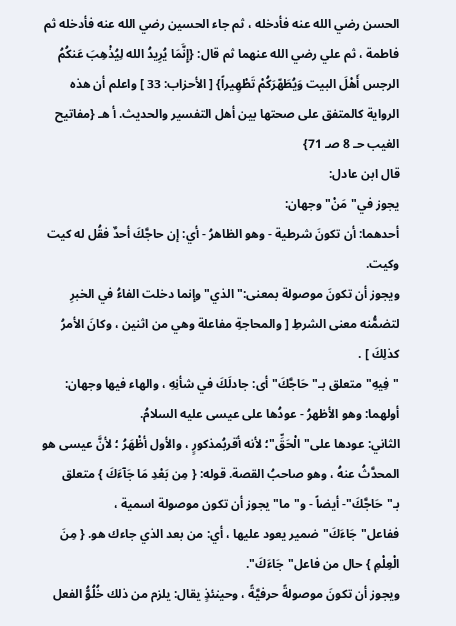الحسن رضي الله عنه فأدخله ، ثم جاء الحسين رضي الله عنه فأدخله ثم فاطمة ، ثم علي رضي الله عنهما ثم قال: {إِنَّمَا يُرِيدُ الله لِيُذْهِبَ عَنكُمُ الرجس أَهْلَ البيت وَيُطَهّرَكُمْ تَطْهِيراً} [ الأحزاب: 33 ] واعلم أن هذه الرواية كالمتفق على صحتها بين أهل التفسير والحديث. أ هـ {مفاتيح الغيب حـ 8 صـ 71}
قال ابن عادل:
يجوز في"مَنْ"وجهان:
أحدهما: أن تكونَ شرطية - وهو الظاهرُ - أي: إن حاجَّكَ أحدٌ فقُل له كيت وكيت.
ويجوز أن تكونَ موصولة بمعنى:"الذي"وإنما دخلت الفاءُ في الخبرِ لتضمُّنه معنى الشرطِ [ والمحاجةِ مفاعلة وهي من اثنين ، وكانَ الأمرُ كذلِكَ ] .
"فِيهِ"متعلق بـ"حَاجَّكَ"أى: جادلَكَ في شأنِهِ ، والهاء فيها وجهان:
أولهما: وهو الأظهرُ - عودُها على عيسى عليه السلامُ.
الثاني: عودها على"الْحَقِّ"؛ لأنه أقربُمذكورٍ ، والأول أظْهَرُ ؛ لأنَّ عيسى هو المحدَّثُ عنهُ ، وهو صاحبُ القصة. قوله: { مِن بَعْدِ مَا جَآءَكَ } متعلق بـ"حَاجَّكَ"- أيضاً - و"ما"يجوز أن تكون موصولة اسمية ، ففاعل"جَاءَكَ"ضمير يعود عليها ، أي: من بعد الذي جاءك هو. { مِنَ الْعِلْمِ } حال من فاعل"جَاءَكَ".
ويجوز أن تكونَ موصولةً حرفيَّةً ، وحينئذٍ يقال: يلزم من ذلك خُلُوُّ الفعل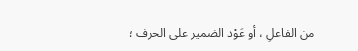من الفاعلِ ، أو عَوْد الضمير على الحرف ؛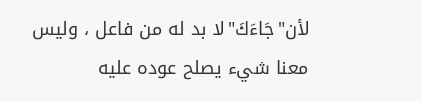لأن"جَاءَكَ"لا بد له من فاعل ، وليس معنا شيء يصلح عوده عليه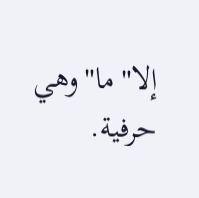إلا"ما"وهي حرفية.